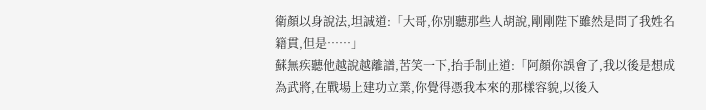衛顏以身說法,坦誠道:「大哥,你別聽那些人胡說,剛剛陛下雖然是問了我姓名籍貫,但是……」
蘇無疾聽他越說越離譜,苦笑一下,抬手制止道:「阿顏你誤會了,我以後是想成為武將,在戰場上建功立業,你覺得憑我本來的那樣容貌,以後入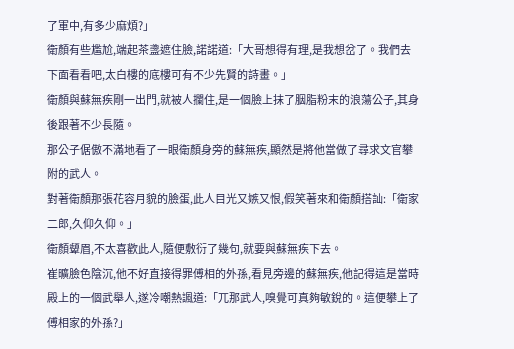了軍中,有多少麻煩?」
衛顏有些尷尬,端起茶盞遮住臉,諾諾道:「大哥想得有理,是我想岔了。我們去下面看看吧,太白樓的底樓可有不少先賢的詩畫。」
衛顏與蘇無疾剛一出門,就被人攔住,是一個臉上抹了胭脂粉末的浪蕩公子,其身後跟著不少長隨。
那公子倨傲不滿地看了一眼衛顏身旁的蘇無疾,顯然是將他當做了尋求文官攀附的武人。
對著衛顏那張花容月貌的臉蛋,此人目光又嫉又恨,假笑著來和衛顏搭訕:「衛家二郎,久仰久仰。」
衛顏顰眉,不太喜歡此人,隨便敷衍了幾句,就要與蘇無疾下去。
崔曠臉色陰沉,他不好直接得罪傅相的外孫,看見旁邊的蘇無疾,他記得這是當時殿上的一個武舉人,遂冷嘲熱諷道:「兀那武人,嗅覺可真夠敏銳的。這便攀上了傅相家的外孫?」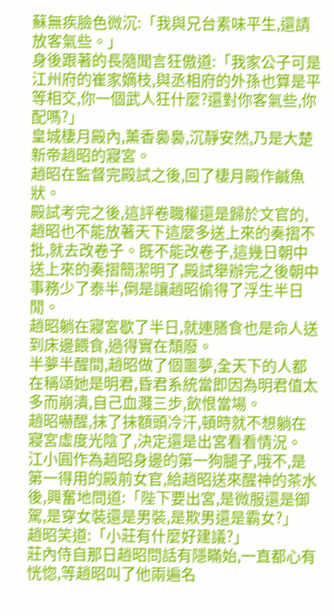蘇無疾臉色微沉:「我與兄台素味平生,還請放客氣些。」
身後跟著的長隨聞言狂傲道:「我家公子可是江州府的崔家嫡枝,與丞相府的外孫也算是平等相交,你一個武人狂什麼?還對你客氣些,你配嗎?」
皇城棲月殿內,薰香裊裊,沉靜安然,乃是大楚新帝趙昭的寢宮。
趙昭在監督完殿試之後,回了棲月殿作鹹魚狀。
殿試考完之後,這評卷職權還是歸於文官的,趙昭也不能放著天下這麼多送上來的奏摺不批,就去改卷子。既不能改卷子,這幾日朝中送上來的奏摺簡潔明了,殿試舉辦完之後朝中事務少了泰半,倒是讓趙昭偷得了浮生半日閒。
趙昭躺在寢宮歇了半日,就連膳食也是命人送到床邊餵食,過得實在頹廢。
半夢半醒間,趙昭做了個噩夢,全天下的人都在稱頌她是明君,昏君系統當即因為明君值太多而崩潰,自己血濺三步,飲恨當場。
趙昭嚇醒,抹了抹額頭冷汗,頓時就不想躺在寢宮虛度光陰了,決定還是出宮看看情況。
江小圓作為趙昭身邊的第一狗腿子,哦不,是第一得用的殿前女官,給趙昭送來醒神的茶水後,興奮地問道:「陛下要出宮,是微服還是御駕,是穿女裝還是男裝,是欺男還是霸女?」
趙昭笑道:「小莊有什麼好建議?」
莊內侍自那日趙昭問話有隱瞞始,一直都心有恍惚,等趙昭叫了他兩遍名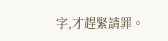字,才趕緊請罪。